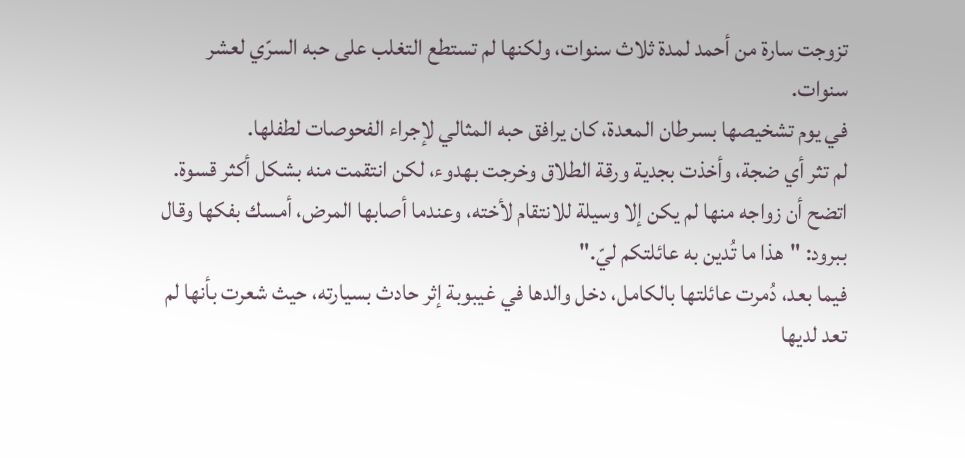تزوجت سارة من أحمد لمدة ثلاث سنوات، ولكنها لم تستطع التغلب على حبه السرّي لعشر سنوات.
في يوم تشخيصها بسرطان المعدة، كان يرافق حبه المثالي لإجراء الفحوصات لطفلها.
لم تثر أي ضجة، وأخذت بجدية ورقة الطلاق وخرجت بهدوء، لكن انتقمت منه بشكل أكثر قسوة.
اتضح أن زواجه منها لم يكن إلا وسيلة للانتقام لأخته، وعندما أصابها المرض، أمسك بفكها وقال ببرود: "هذا ما تُدين به عائلتكم ليّ."
فيما بعد، دُمرت عائلتها بالكامل، دخل والدها في غيبوبة إثر حادث بسيارته، حيث شعرت بأنها لم تعد لديها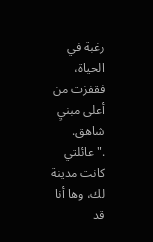رغبة في الحياة، فقفزت من أعلى مبنيِ شاهق.
." عائلتي كانت مدينة لك، وها أنا قد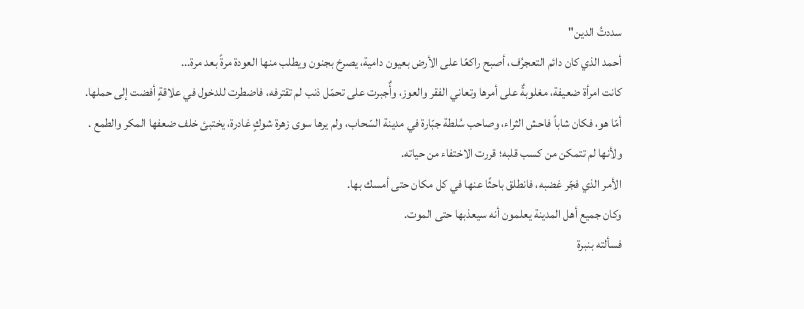سددتُ الدين"
أحمد الذي كان دائم التعجرُف، أصبح راكعًا على الأرض بعيون دامية، يصرخ بجنون ويطلب منها العودة مرةً بعد مرة...
كانت امرأة ضعيفة، مغلوبةٌ على أمرها وتعاني الفقر والعوز، وأٌجبرت على تحمّل ذنب لم تقترفه، فاضطرت للدخول في علاقةٍ أفضت إلى حملها.
أمّا هو، فكان شاباً فاحش الثراء، وصاحب سُلطة جبّارة في مدينة السّحاب، ولم يرها سوى زهرة شوكٍ غادرة، يختبئ خلف ضعفها المكر والطمع .
ولأنها لم تتمكن من كسب قلبه؛ قررت الاختفاء من حياته.
الأمر الذي فجّر غضبه، فانطلق باحثًا عنها في كل مكان حتى أمسك بها.
وكان جميع أهل المدينة يعلمون أنه سيعذبها حتى الموت.
فسألته بنبرة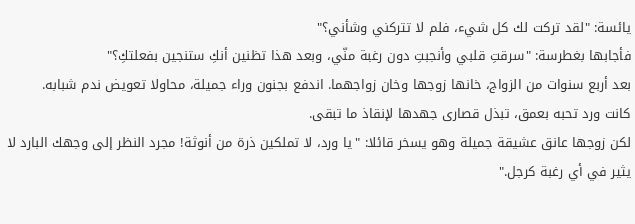يائسة: "لقد تركت لك كل شيء، فلم لا تتركني وشأني؟"
فأجابها بغطرسة: "سرقتِ قلبي وأنجبتِ دون رغبة منّي، وبعد هذا تظنين أنكِ ستنجين بفعلتكِ؟"
بعد أربع سنوات من الزواج، خانها زوجها وخان زواجهما. اندفع بجنون وراء جميلة، محاولا تعويض ندم شبابه.
كانت ورد تحبه بعمق، تبذل قصارى جهدها لإنقاذ ما تبقى.
لكن زوجها عانق عشيقة جميلة وهو يسخر قائلا: "يا ورد، لا تملكين ذرة من أنوثة! مجرد النظر إلى وجهك البارد لا يثير في أي رغبة كرجل."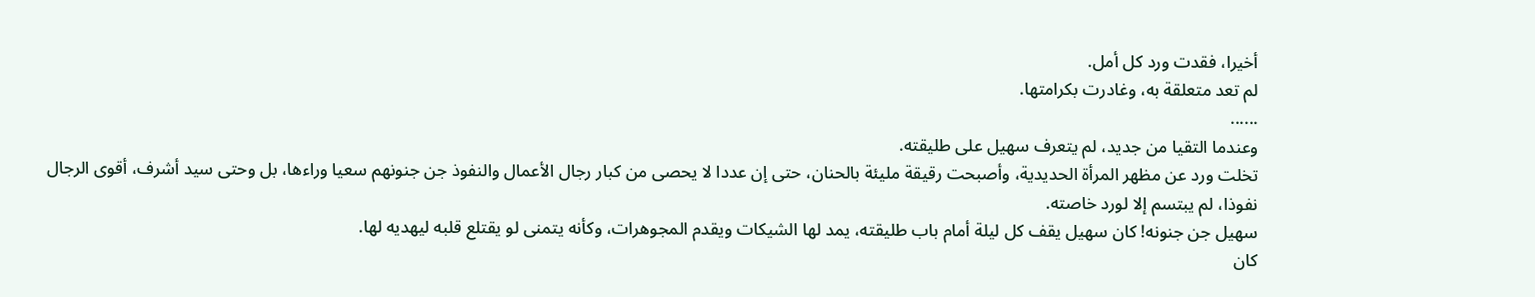أخيرا، فقدت ورد كل أمل.
لم تعد متعلقة به، وغادرت بكرامتها.
......
وعندما التقيا من جديد، لم يتعرف سهيل على طليقته.
تخلت ورد عن مظهر المرأة الحديدية، وأصبحت رقيقة مليئة بالحنان، حتى إن عددا لا يحصى من كبار رجال الأعمال والنفوذ جن جنونهم سعيا وراءها، بل وحتى سيد أشرف، أقوى الرجال نفوذا، لم يبتسم إلا لورد خاصته.
سهيل جن جنونه! كان سهيل يقف كل ليلة أمام باب طليقته، يمد لها الشيكات ويقدم المجوهرات، وكأنه يتمنى لو يقتلع قلبه ليهديه لها.
كان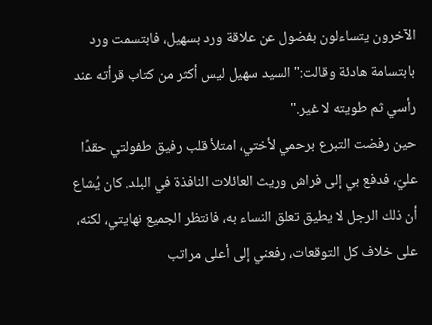الآخرون يتساءلون بفضول عن علاقة ورد بسهيل، فابتسمت ورد بابتسامة هادئة وقالت:"السيد سهيل ليس أكثر من كتاب قرأته عند رأسي ثم طويته لا غير."
حين رفضت التبرع برحمي لأختي، امتلأ قلب رفيق طفولتي حقدًا عليّ، فدفع بي إلى فراش وريث العائلات النافذة في البلد. كان يُشاع أن ذلك الرجل لا يطيق تعلق النساء به، فانتظر الجميع نهايتي، لكنه، على خلاف كل التوقعات، رفعني إلى أعلى مراتب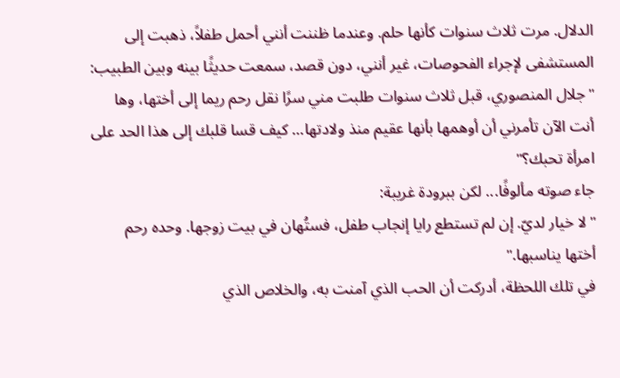الدلال. مرت ثلاث سنوات كأنها حلم. وعندما ظننت أنني أحمل طفلاً، ذهبت إلى المستشفى لإجراء الفحوصات، غير أنني، دون قصد، سمعت حديثًا بينه وبين الطبيب:
"جلال المنصوري، قبل ثلاث سنوات طلبت مني سرًا نقل رحم ريما إلى أختها، وها أنت الآن تأمرني أن أوهمها بأنها عقيم منذ ولادتها... كيف قسا قلبك إلى هذا الحد على امرأة تحبك؟"
جاء صوته مألوفًا... لكن ببرودة غريبة:
"لا خيار لديّ. إن لم تستطع رايا إنجاب طفل، فستُهان في بيت زوجها. وحده رحم أختها يناسبها."
في تلك اللحظة، أدركت أن الحب الذي آمنت به، والخلاص الذي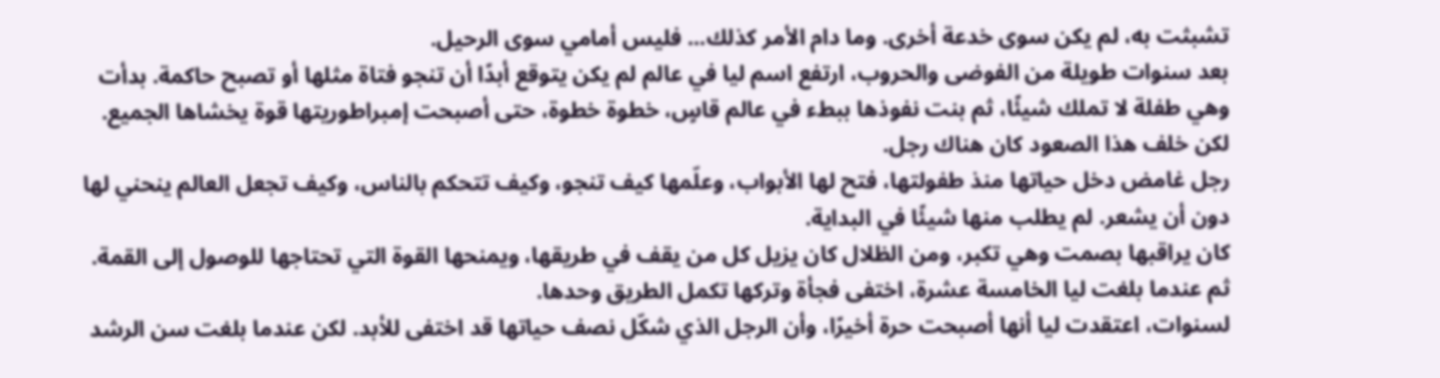تشبثت به، لم يكن سوى خدعة أخرى. وما دام الأمر كذلك... فليس أمامي سوى الرحيل.
بعد سنوات طويلة من الفوضى والحروب، ارتفع اسم ليا في عالم لم يكن يتوقع أبدًا أن تنجو فتاة مثلها أو تصبح حاكمة. بدأت وهي طفلة لا تملك شيئًا، ثم بنت نفوذها ببطء في عالم قاسٍ، خطوة خطوة، حتى أصبحت إمبراطوريتها قوة يخشاها الجميع.
لكن خلف هذا الصعود كان هناك رجل.
رجل غامض دخل حياتها منذ طفولتها، فتح لها الأبواب، وعلّمها كيف تنجو، وكيف تتحكم بالناس، وكيف تجعل العالم ينحني لها دون أن يشعر. لم يطلب منها شيئًا في البداية.
كان يراقبها بصمت وهي تكبر، ومن الظلال كان يزيل كل من يقف في طريقها، ويمنحها القوة التي تحتاجها للوصول إلى القمة. ثم عندما بلغت ليا الخامسة عشرة، اختفى فجأة وتركها تكمل الطريق وحدها.
لسنوات، اعتقدت ليا أنها أصبحت حرة أخيرًا، وأن الرجل الذي شكّل نصف حياتها قد اختفى للأبد. لكن عندما بلغت سن الرشد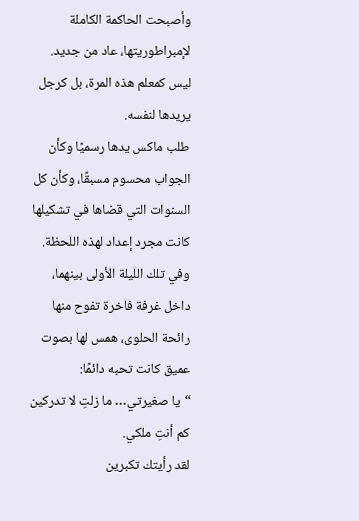وأصبحت الحاكمة الكاملة لإمبراطوريتها، عاد من جديد.
ليس كمعلم هذه المرة، بل كرجل يريدها لنفسه.
طلب ماكس يدها رسميًا وكأن الجواب محسوم مسبقًا، وكأن كل السنوات التي قضاها في تشكيلها كانت مجرد إعداد لهذه اللحظة.
وفي تلك الليلة الأولى بينهما، داخل غرفة فاخرة تفوح منها رائحة الحلوى، همس لها بصوت عميق كانت تحبه دائمًا:
“يا صغيرتي… ما زلتِ لا تدركين كم أنتِ ملكي.
لقد رأيتك تكبرين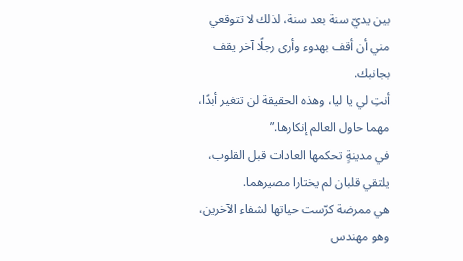بين يديّ سنة بعد سنة، لذلك لا تتوقعي مني أن أقف بهدوء وأرى رجلًا آخر يقف بجانبك.
أنتِ لي يا ليا، وهذه الحقيقة لن تتغير أبدًا، مهما حاول العالم إنكارها.”
في مدينةٍ تحكمها العادات قبل القلوب، يلتقي قلبان لم يختارا مصيرهما.
هي ممرضة كرّست حياتها لشفاء الآخرين، وهو مهندس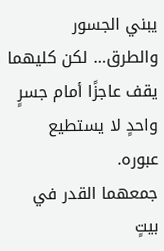يبني الجسور والطرق… لكن كليهما يقف عاجزًا أمام جسرٍ واحدٍ لا يستطيع عبوره.
جمعهما القدر في بيتٍ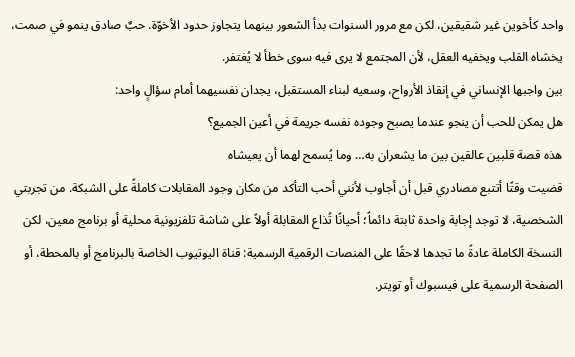واحد كأخوين غير شقيقين، لكن مع مرور السنوات بدأ الشعور بينهما يتجاوز حدود الأخوّة. حبٌ صادق ينمو في صمت، يخشاه القلب ويخفيه العقل، لأن المجتمع لا يرى فيه سوى خطأ لا يُغتفر.
بين واجبها الإنساني في إنقاذ الأرواح، وسعيه لبناء المستقبل، يجدان نفسيهما أمام سؤالٍ واحد:
هل يمكن للحب أن ينجو عندما يصبح وجوده نفسه جريمة في أعين الجميع؟
هذه قصة قلبين عالقين بين ما يشعران به… وما يُسمح لهما أن يعيشاه
قضيت وقتًا أتتبع مصادري قبل أن أجاوب لأنني أحب التأكد من مكان وجود المقابلات كاملةً على الشبكة. من تجربتي الشخصية، لا توجد إجابة واحدة ثابتة دائماً؛ أحيانًا تُذاع المقابلة أولاً على شاشة تلفزيونية محلية أو برنامج معين، لكن النسخة الكاملة عادةً ما تجدها لاحقًا على المنصات الرقمية الرسمية: قناة اليوتيوب الخاصة بالبرنامج أو بالمحطة، أو الصفحة الرسمية على فيسبوك أو تويتر.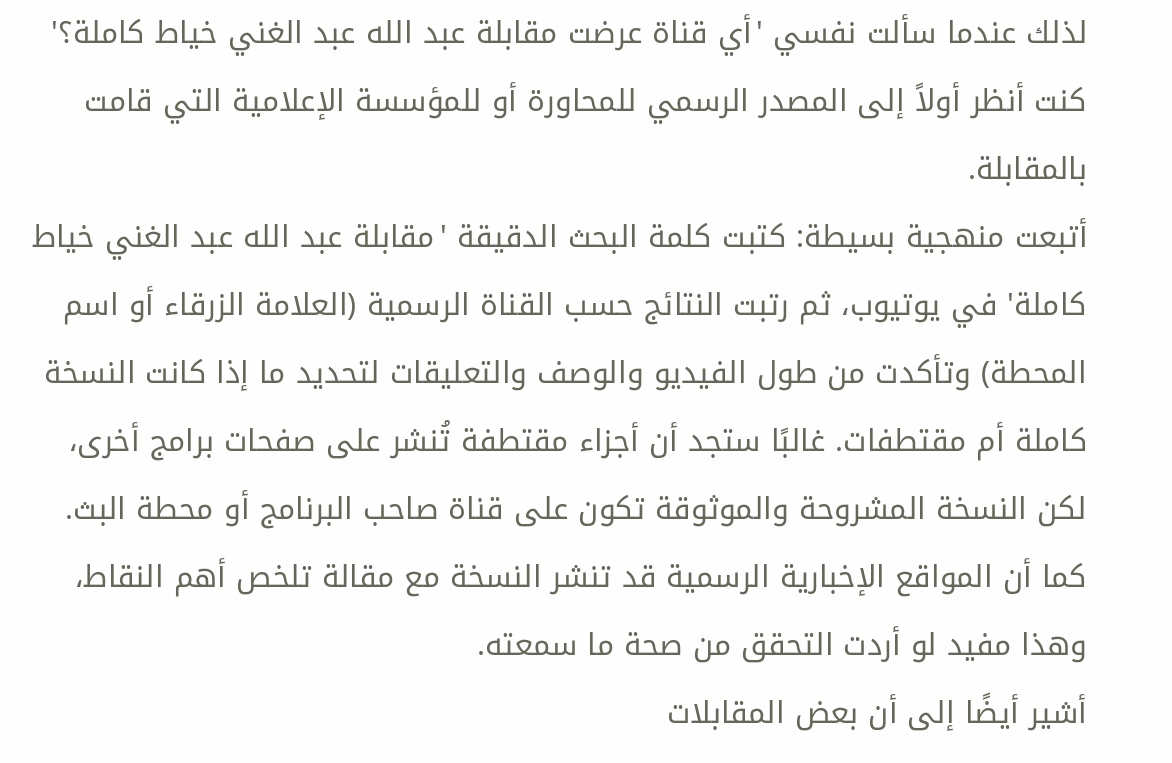لذلك عندما سألت نفسي 'أي قناة عرضت مقابلة عبد الله عبد الغني خياط كاملة؟' كنت أنظر أولاً إلى المصدر الرسمي للمحاورة أو للمؤسسة الإعلامية التي قامت بالمقابلة.
أتبعت منهجية بسيطة: كتبت كلمة البحث الدقيقة 'مقابلة عبد الله عبد الغني خياط كاملة' في يوتيوب، ثم رتبت النتائج حسب القناة الرسمية (العلامة الزرقاء أو اسم المحطة) وتأكدت من طول الفيديو والوصف والتعليقات لتحديد ما إذا كانت النسخة كاملة أم مقتطفات. غالبًا ستجد أن أجزاء مقتطفة تُنشر على صفحات برامج أخرى، لكن النسخة المشروحة والموثوقة تكون على قناة صاحب البرنامج أو محطة البث. كما أن المواقع الإخبارية الرسمية قد تنشر النسخة مع مقالة تلخص أهم النقاط، وهذا مفيد لو أردت التحقق من صحة ما سمعته.
أشير أيضًا إلى أن بعض المقابلات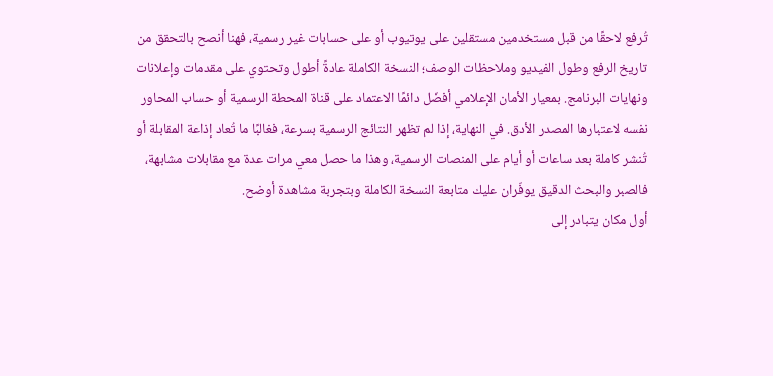تُرفع لاحقًا من قبل مستخدمين مستقلين على يوتيوب أو على حسابات غير رسمية، فهنا أنصح بالتحقق من تاريخ الرفع وطول الفيديو وملاحظات الوصف؛ النسخة الكاملة عادةً أطول وتحتوي على مقدمات وإعلانات ونهايات البرنامج. بمعيار الأمان الإعلامي أفضّل دائمًا الاعتماد على قناة المحطة الرسمية أو حساب المحاور نفسه لاعتبارها المصدر الأدق. في النهاية، إذا لم تظهر النتائج الرسمية بسرعة، فغالبًا ما تُعاد إذاعة المقابلة أو تُنشر كاملة بعد ساعات أو أيام على المنصات الرسمية، وهذا ما حصل معي مرات عدة مع مقابلات مشابهة، فالصبر والبحث الدقيق يوفّران عليك متابعة النسخة الكاملة وبتجربة مشاهدة أوضح.
أول مكان يتبادر إلى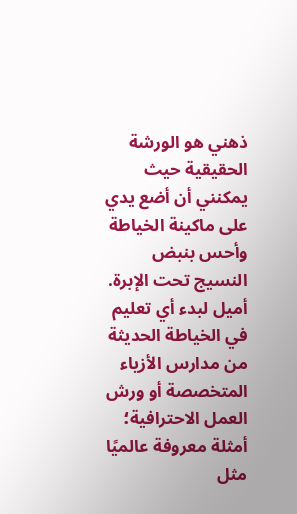ذهني هو الورشة الحقيقية حيث يمكنني أن أضع يدي على ماكينة الخياطة وأحس بنبض النسيج تحت الإبرة.
أميل لبدء أي تعليم في الخياطة الحديثة من مدارس الأزياء المتخصصة أو ورش العمل الاحترافية؛ أمثلة معروفة عالميًا مثل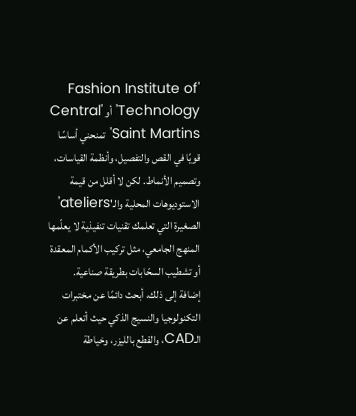'Fashion Institute of Technology' أو 'Central Saint Martins' تمنحني أساسًا قويًا في القص والتفصيل، وأنظمة القياسات، وتصميم الأنماط. لكن لا أقلل من قيمة الاستوديوهات المحلية والـ'ateliers' الصغيرة التي تعلمك تقنيات تنفيذية لا يعلّمها المنهج الجامعي، مثل تركيب الأكمام المعقدة أو تشطيب السحّابات بطريقة صناعية.
إضافة إلى ذلك، أبحث دائمًا عن مختبرات التكنولوجيا والنسيج الذكي حيث أتعلم عن الـCAD، والقطع بالليزر، وخياطة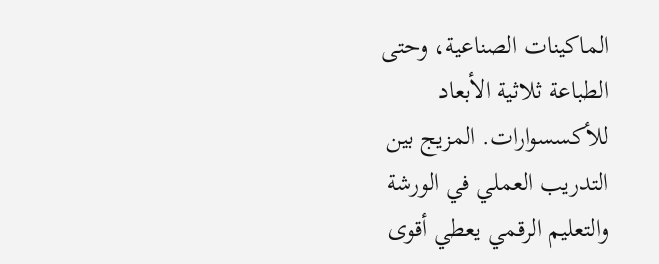الماكينات الصناعية، وحتى الطباعة ثلاثية الأبعاد للأكسسوارات. المزيج بين التدريب العملي في الورشة والتعليم الرقمي يعطي أقوى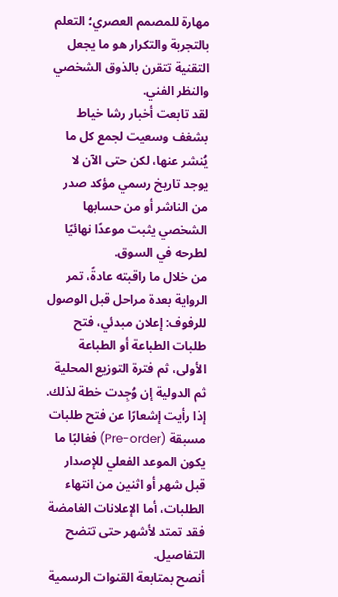مهارة للمصمم العصري؛ التعلم بالتجربة والتكرار هو ما يجعل التقنية تتقرن بالذوق الشخصي والنظر الفني.
لقد تابعت أخبار رشا خياط بشغف وسعيت لجمع كل ما يُنشر عنها، لكن حتى الآن لا يوجد تاريخ رسمي مؤكد صدر من الناشر أو من حسابها الشخصي يثبت موعدًا نهائيًا لطرحه في السوق.
من خلال ما راقبته عادةً، تمر الرواية بعدة مراحل قبل الوصول للرفوف: إعلان مبدئي، فتح طلبات الطباعة أو الطباعة الأولى، ثم فترة التوزيع المحلية ثم الدولية إن وُجِدت خطة لذلك. إذا رأيت إشعارًا عن فتح طلبات مسبقة (Pre-order) فغالبًا ما يكون الموعد الفعلي للإصدار قبل شهر أو اثنين من انتهاء الطلبات، أما الإعلانات الغامضة فقد تمتد لأشهر حتى تتضح التفاصيل.
أنصح بمتابعة القنوات الرسمية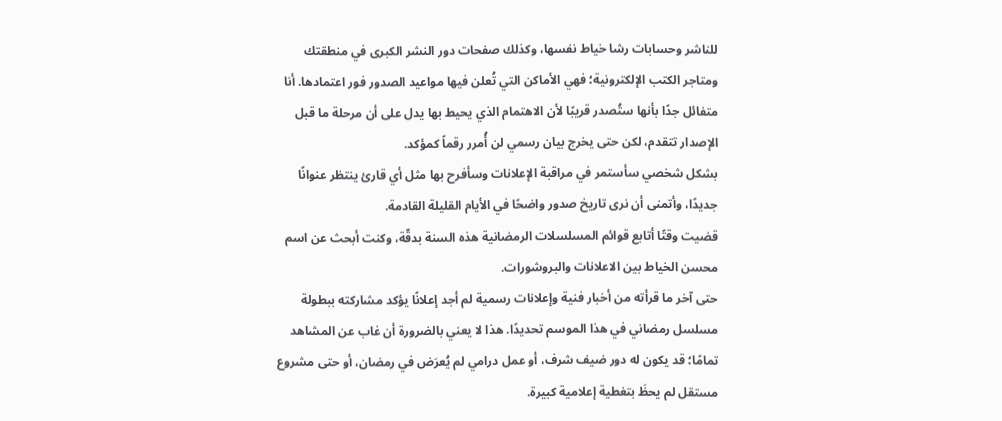للناشر وحسابات رشا خياط نفسها، وكذلك صفحات دور النشر الكبرى في منطقتك ومتاجر الكتب الإلكترونية؛ فهي الأماكن التي تُعلن فيها مواعيد الصدور فور اعتمادها. أنا متفائل جدًا بأنها ستُصدر قريبًا لأن الاهتمام الذي يحيط بها يدل على أن مرحلة ما قبل الإصدار تتقدم، لكن حتى يخرج بيان رسمي لن أُمرر رقماً كمؤكد.
بشكل شخصي سأستمر في مراقبة الإعلانات وسأفرح بها مثل أي قارئ ينتظر عنوانًا جديدًا، وأتمنى أن نرى تاريخ صدور واضحًا في الأيام القليلة القادمة.
قضيت وقتًا أتابع قوائم المسلسلات الرمضانية هذه السنة بدقّة، وكنت أبحث عن اسم محسن الخياط بين الاعلانات والبروشورات.
حتى آخر ما قرأته من أخبار فنية وإعلانات رسمية لم أجد إعلانًا يؤكد مشاركته ببطولة مسلسل رمضاني في هذا الموسم تحديدًا. هذا لا يعني بالضرورة أن غاب عن المشاهد تمامًا؛ قد يكون له دور ضيف شرف، أو عمل درامي لم يُعرَض في رمضان، أو حتى مشروع مستقل لم يحظَ بتغطية إعلامية كبيرة.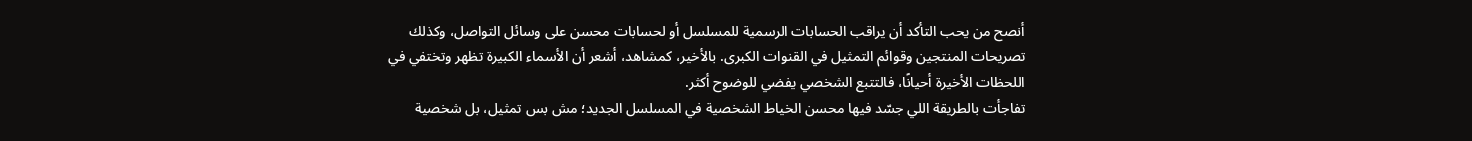أنصح من يحب التأكد أن يراقب الحسابات الرسمية للمسلسل أو لحسابات محسن على وسائل التواصل، وكذلك تصريحات المنتجين وقوائم التمثيل في القنوات الكبرى. بالأخير، كمشاهد، أشعر أن الأسماء الكبيرة تظهر وتختفي في اللحظات الأخيرة أحيانًا، فالتتبع الشخصي يفضي للوضوح أكثر.
تفاجأت بالطريقة اللي جسّد فيها محسن الخياط الشخصية في المسلسل الجديد؛ مش بس تمثيل، بل شخصية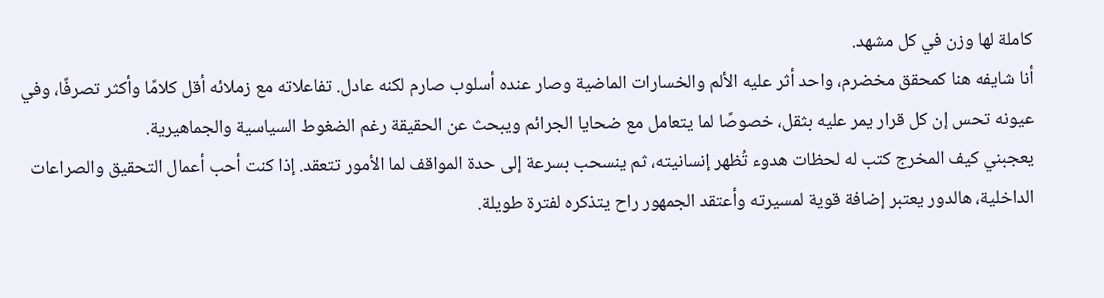كاملة لها وزن في كل مشهد.
أنا شايفه هنا كمحقق مخضرم، واحد أثر عليه الألم والخسارات الماضية وصار عنده أسلوب صارم لكنه عادل. تفاعلاته مع زملائه أقل كلامًا وأكثر تصرفًا، وفي عيونه تحس إن كل قرار يمر عليه بثقل، خصوصًا لما يتعامل مع ضحايا الجرائم ويبحث عن الحقيقة رغم الضغوط السياسية والجماهيرية.
يعجبني كيف المخرج كتب له لحظات هدوء تُظهر إنسانيته، ثم ينسحب بسرعة إلى حدة المواقف لما الأمور تتعقد. إذا كنت أحب أعمال التحقيق والصراعات الداخلية، هالدور يعتبر إضافة قوية لمسيرته وأعتقد الجمهور راح يتذكره لفترة طويلة.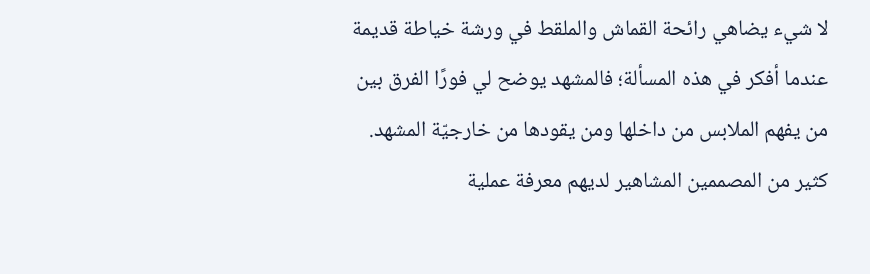لا شيء يضاهي رائحة القماش والملقط في ورشة خياطة قديمة عندما أفكر في هذه المسألة؛ فالمشهد يوضح لي فورًا الفرق بين من يفهم الملابس من داخلها ومن يقودها من خارجيّة المشهد. كثير من المصممين المشاهير لديهم معرفة عملية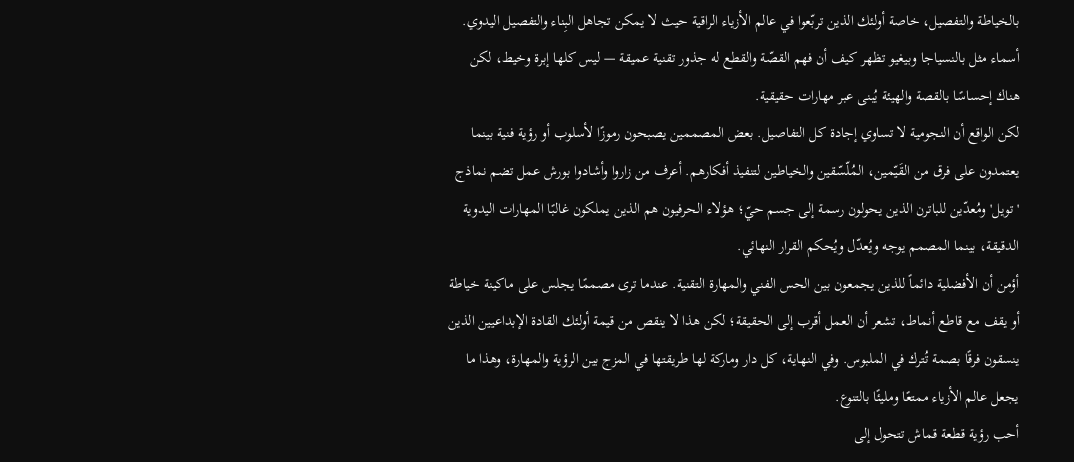بالخياطة والتفصيل، خاصة أولئك الذين تربّعوا في عالم الأزياء الراقية حيث لا يمكن تجاهل البِناء والتفصيل اليدوي. أسماء مثل بالنسياجا وبيغيو تظهر كيف أن فهم القصّة والقطع له جذور تقنية عميقة — ليس كلها إبرة وخيط، لكن هناك إحساسًا بالقصة والهيئة يُبنى عبر مهارات حقيقية.
لكن الواقع أن النجومية لا تساوي إجادة كل التفاصيل. بعض المصممين يصبحون رموزًا لأسلوب أو رؤية فنية بينما يعتمدون على فرق من القَيّمين، المُلّسّقين والخياطين لتنفيذ أفكارهم. أعرف من زاروا وأشادوا بورش عمل تضم نماذج 'تويل' ومُعدّين للباترن الذين يحولون رسمة إلى جسم حيّ؛ هؤلاء الحرفيون هم الذين يملكون غالبًا المهارات اليدوية الدقيقة، بينما المصمم يوجه ويُعدّل ويُحكم القرار النهائي.
أؤمن أن الأفضلية دائماً للذين يجمعون بين الحس الفني والمهارة التقنية. عندما ترى مصممًا يجلس على ماكينة خياطة أو يقف مع قاطع أنماط، تشعر أن العمل أقرب إلى الحقيقة؛ لكن هذا لا ينقص من قيمة أولئك القادة الإبداعيين الذين ينسقون فرقًا بصمة تُترك في الملبوس. وفي النهاية، كل دار وماركة لها طريقتها في المزج بين الرؤية والمهارة، وهذا ما يجعل عالم الأزياء ممتعًا ومليئًا بالتنوع.
أحب رؤية قطعة قماش تتحول إلى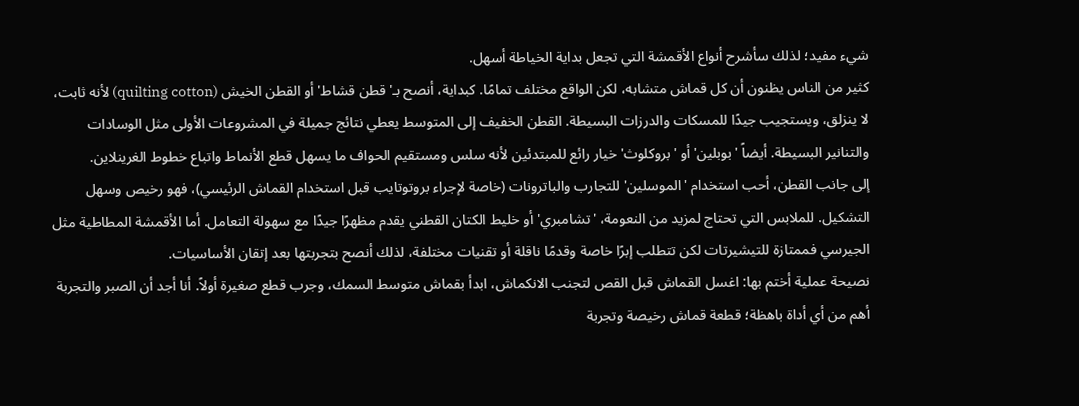شيء مفيد؛ لذلك سأشرح أنواع الأقمشة التي تجعل بداية الخياطة أسهل.
كثير من الناس يظنون أن كل قماش متشابه، لكن الواقع مختلف تمامًا. كبداية، أنصح بـ'قطن قشاط' أو القطن الخيش (quilting cotton) لأنه ثابت، لا ينزلق، ويستجيب جيدًا للمسكات والدرزات البسيطة. القطن الخفيف إلى المتوسط يعطي نتائج جميلة في المشروعات الأولى مثل الوسادات والتنانير البسيطة. أيضاً 'بوبلين' أو 'بروكلوث' خيار رائع للمبتدئين لأنه سلس ومستقيم الحواف ما يسهل قطع الأنماط واتباع خطوط الغرينلاين.
إلى جانب القطن، أحب استخدام 'الموسلين' للتجارب والباترونات (خاصة لإجراء بروتوتايب قبل استخدام القماش الرئيسي)، فهو رخيص وسهل التشكيل. للملابس التي تحتاج لمزيد من النعومة، 'تشامبري' أو خليط الكتان القطني يقدم مظهرًا جيدًا مع سهولة التعامل. أما الأقمشة المطاطية مثل الجيرسي فممتازة للتيشيرتات لكن تتطلب إبرًا خاصة وقدمًا ناقلة أو تقنيات مختلفة، لذلك أنصح بتجربتها بعد إتقان الأساسيات.
نصيحة عملية أختم بها: اغسل القماش قبل القص لتجنب الانكماش، ابدأ بقماش متوسط السمك، وجرب قطع صغيرة أولاً. أنا أجد أن الصبر والتجربة أهم من أي أداة باهظة؛ قطعة قماش رخيصة وتجربة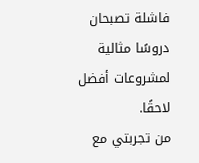فاشلة تصبحان دروسًا مثالية لمشروعات أفضل لاحقًا.
من تجربتي مع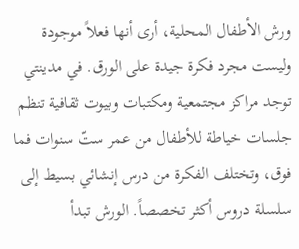ورش الأطفال المحلية، أرى أنها فعلاً موجودة وليست مجرد فكرة جيدة على الورق. في مدينتي توجد مراكز مجتمعية ومكتبات وبيوت ثقافية تنظم جلسات خياطة للأطفال من عمر ستّ سنوات فما فوق، وتختلف الفكرة من درس إنشائي بسيط إلى سلسلة دروس أكثر تخصصاً. الورش تبدأ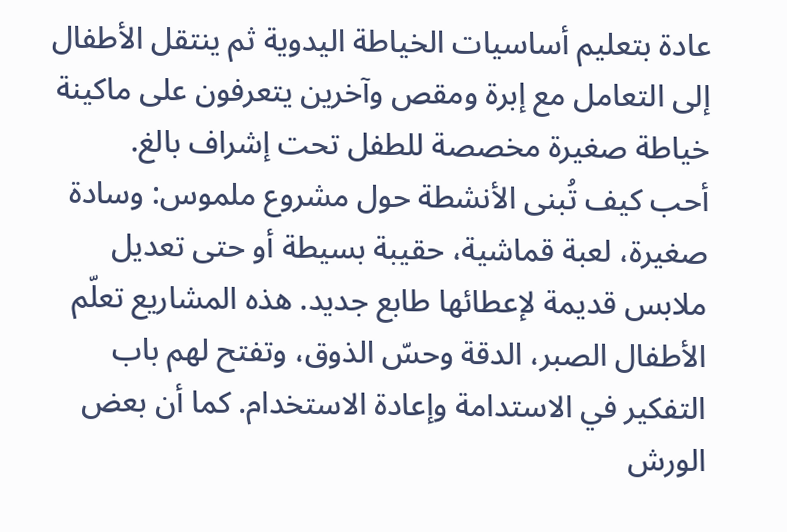عادة بتعليم أساسيات الخياطة اليدوية ثم ينتقل الأطفال إلى التعامل مع إبرة ومقص وآخرين يتعرفون على ماكينة خياطة صغيرة مخصصة للطفل تحت إشراف بالغ.
أحب كيف تُبنى الأنشطة حول مشروع ملموس: وسادة صغيرة، لعبة قماشية، حقيبة بسيطة أو حتى تعديل ملابس قديمة لإعطائها طابع جديد. هذه المشاريع تعلّم الأطفال الصبر، الدقة وحسّ الذوق، وتفتح لهم باب التفكير في الاستدامة وإعادة الاستخدام. كما أن بعض الورش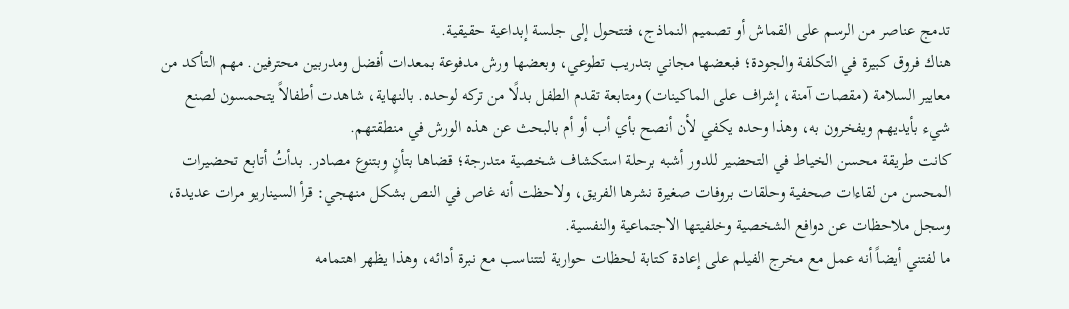تدمج عناصر من الرسم على القماش أو تصميم النماذج، فتتحول إلى جلسة إبداعية حقيقية.
هناك فروق كبيرة في التكلفة والجودة؛ فبعضها مجاني بتدريب تطوعي، وبعضها ورش مدفوعة بمعدات أفضل ومدربين محترفين. مهم التأكد من معايير السلامة (مقصات آمنة، إشراف على الماكينات) ومتابعة تقدم الطفل بدلًا من تركه لوحده. بالنهاية، شاهدت أطفالاً يتحمسون لصنع شيء بأيديهم ويفخرون به، وهذا وحده يكفي لأن أنصح بأي أب أو أم بالبحث عن هذه الورش في منطقتهم.
كانت طريقة محسن الخياط في التحضير للدور أشبه برحلة استكشاف شخصية متدرجة؛ قضاها بتأنٍ وبتنوع مصادر. بدأتُ أتابع تحضيرات المحسن من لقاءات صحفية وحلقات بروفات صغيرة نشرها الفريق، ولاحظت أنه غاص في النص بشكل منهجي: قرأ السيناريو مرات عديدة، وسجل ملاحظات عن دوافع الشخصية وخلفيتها الاجتماعية والنفسية.
ما لفتني أيضاً أنه عمل مع مخرج الفيلم على إعادة كتابة لحظات حوارية لتتناسب مع نبرة أدائه، وهذا يظهر اهتمامه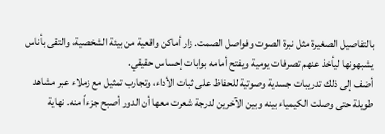بالتفاصيل الصغيرة مثل نبرة الصوت وفواصل الصمت. زار أماكن واقعية من بيئة الشخصية، والتقى بأناس يشبهونها ليأخذ عنهم تصرفات يومية ويفتح أمامه بوابات إحساس حقيقي.
أضف إلى ذلك تدريبات جسدية وصوتية للحفاظ على ثبات الأداء، وتجارب تمثيل مع زملاء عبر مشاهد طويلة حتى وصلت الكيمياء بينه وبين الآخرين لدرجة شعرت معها أن الدور أصبح جزءاً منه. نهاية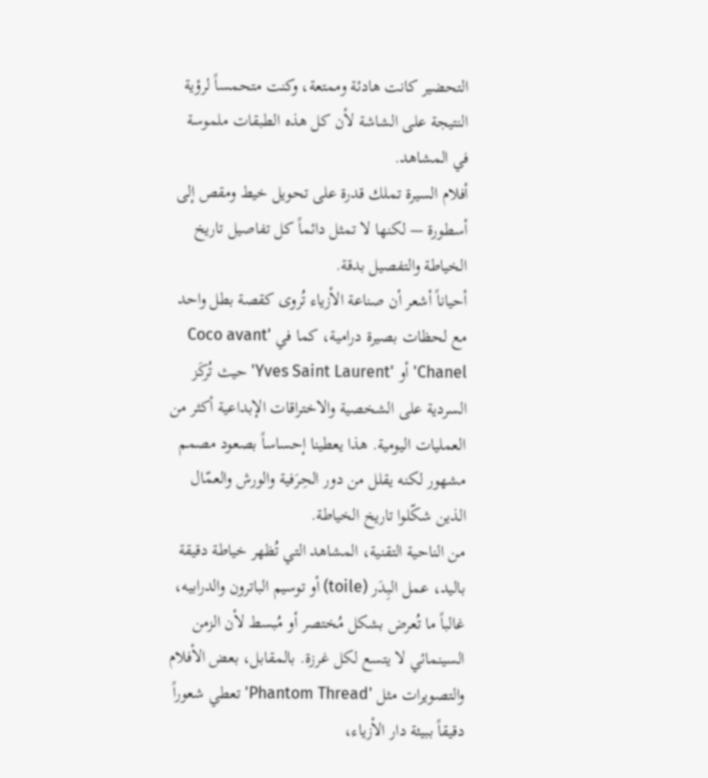التحضير كانت هادئة وممتعة، وكنت متحمساً لرؤية النتيجة على الشاشة لأن كل هذه الطبقات ملموسة في المشاهد.
أفلام السيرة تملك قدرة على تحويل خيط ومقص إلى أسطورة — لكنها لا تمثل دائماً كل تفاصيل تاريخ الخياطة والتفصيل بدقة.
أحياناً أشعر أن صناعة الأزياء تُروى كقصة بطل واحد مع لحظات بصيرة درامية، كما في 'Coco avant Chanel' أو 'Yves Saint Laurent' حيث تُركَز السردية على الشخصية والاختراقات الإبداعية أكثر من العمليات اليومية. هذا يعطينا إحساساً بصعود مصمم مشهور لكنه يقلل من دور الحِرَفية والورش والعمّال الذين شكّلوا تاريخ الخياطة.
من الناحية التقنية، المشاهد التي تُظهر خياطة دقيقة باليد، عمل البِدَر (toile) أو توسيم الباترون والدرابيه، غالباً ما تُعرض بشكل مُختصر أو مُبسط لأن الزمن السينمائي لا يتسع لكل غرزة. بالمقابل، بعض الأفلام والتصويرات مثل 'Phantom Thread' تعطي شعوراً دقيقاً ببيئة دار الأزياء،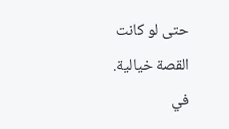حتى لو كانت القصة خيالية. في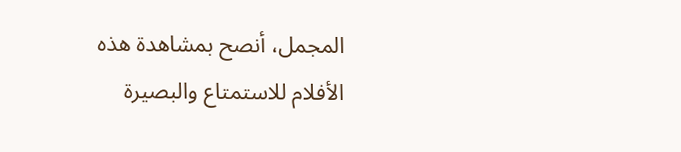المجمل، أنصح بمشاهدة هذه الأفلام للاستمتاع والبصيرة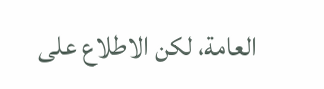العامة، لكن الاطلاع على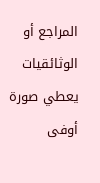المراجع أو الوثائقيات يعطي صورة أوفى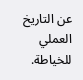عن التاريخ العملي للخياطة.